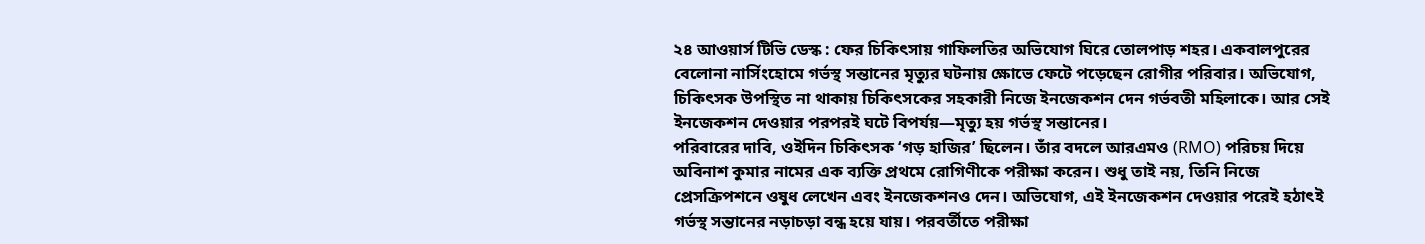২৪ আওয়ার্স টিভি ডেস্ক : ফের চিকিৎসায় গাফিলতির অভিযোগ ঘিরে তোলপাড় শহর। একবালপুরের বেলোনা নার্সিংহোমে গর্ভস্থ সন্তানের মৃত্যুর ঘটনায় ক্ষোভে ফেটে পড়েছেন রোগীর পরিবার। অভিযোগ, চিকিৎসক উপস্থিত না থাকায় চিকিৎসকের সহকারী নিজে ইনজেকশন দেন গর্ভবতী মহিলাকে। আর সেই ইনজেকশন দেওয়ার পরপরই ঘটে বিপর্যয়—মৃত্যু হয় গর্ভস্থ সন্তানের।
পরিবারের দাবি, ওইদিন চিকিৎসক ‘গড় হাজির’ ছিলেন। তাঁর বদলে আরএমও (RMO) পরিচয় দিয়ে অবিনাশ কুমার নামের এক ব্যক্তি প্রথমে রোগিণীকে পরীক্ষা করেন। শুধু তাই নয়, তিনি নিজে প্রেসক্রিপশনে ওষুধ লেখেন এবং ইনজেকশনও দেন। অভিযোগ, এই ইনজেকশন দেওয়ার পরেই হঠাৎই গর্ভস্থ সন্তানের নড়াচড়া বন্ধ হয়ে যায়। পরবর্তীতে পরীক্ষা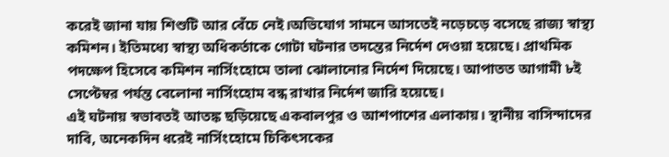করেই জানা যায় শিশুটি আর বেঁচে নেই।অভিযোগ সামনে আসতেই নড়েচড়ে বসেছে রাজ্য স্বাস্থ্য কমিশন। ইতিমধ্যে স্বাস্থ্য অধিকর্তাকে গোটা ঘটনার তদন্তের নির্দেশ দেওয়া হয়েছে। প্রাথমিক পদক্ষেপ হিসেবে কমিশন নার্সিংহোমে তালা ঝোলানোর নির্দেশ দিয়েছে। আপাতত আগামী ৮ই সেপ্টেম্বর পর্যন্ত বেলোনা নার্সিংহোম বন্ধ রাখার নির্দেশ জারি হয়েছে।
এই ঘটনায় স্বভাবতই আতঙ্ক ছড়িয়েছে একবালপুর ও আশপাশের এলাকায়। স্থানীয় বাসিন্দাদের দাবি, অনেকদিন ধরেই নার্সিংহোমে চিকিৎসকের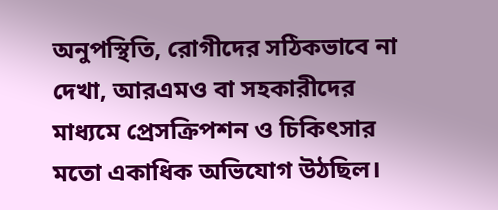অনুপস্থিতি, রোগীদের সঠিকভাবে না দেখা, আরএমও বা সহকারীদের মাধ্যমে প্রেসক্রিপশন ও চিকিৎসার মতো একাধিক অভিযোগ উঠছিল।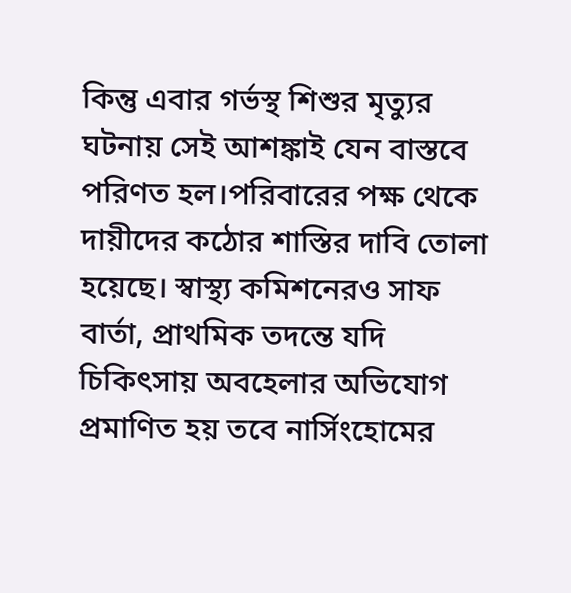কিন্তু এবার গর্ভস্থ শিশুর মৃত্যুর ঘটনায় সেই আশঙ্কাই যেন বাস্তবে পরিণত হল।পরিবারের পক্ষ থেকে দায়ীদের কঠোর শাস্তির দাবি তোলা হয়েছে। স্বাস্থ্য কমিশনেরও সাফ বার্তা, প্রাথমিক তদন্তে যদি চিকিৎসায় অবহেলার অভিযোগ প্রমাণিত হয় তবে নার্সিংহোমের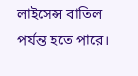লাইসেন্স বাতিল পর্যন্ত হতে পারে।